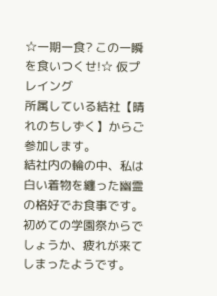☆一期一食? この一瞬を食いつくせ!☆ 仮プレイング
所属している結社【晴れのちしずく】からご参加します。
結社内の輪の中、私は白い着物を纏った幽霊の格好でお食事です。
初めての学園祭からでしょうか、疲れが来てしまったようです。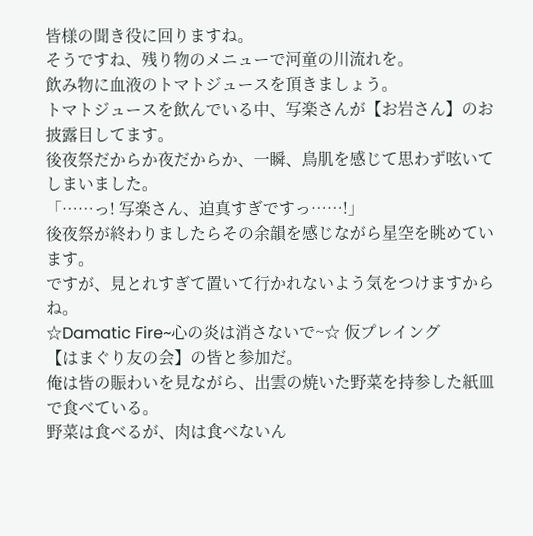皆様の聞き役に回りますね。
そうですね、残り物のメニューで河童の川流れを。
飲み物に血液のトマトジュースを頂きましょう。
トマトジュースを飲んでいる中、写楽さんが【お岩さん】のお披露目してます。
後夜祭だからか夜だからか、一瞬、鳥肌を感じて思わず呟いてしまいました。
「……っ! 写楽さん、迫真すぎですっ……!」
後夜祭が終わりましたらその余韻を感じながら星空を眺めています。
ですが、見とれすぎて置いて行かれないよう気をつけますからね。
☆Damatic Fire~心の炎は消さないで~☆ 仮プレイング
【はまぐり友の会】の皆と参加だ。
俺は皆の賑わいを見ながら、出雲の焼いた野菜を持参した紙皿で食べている。
野菜は食べるが、肉は食べないん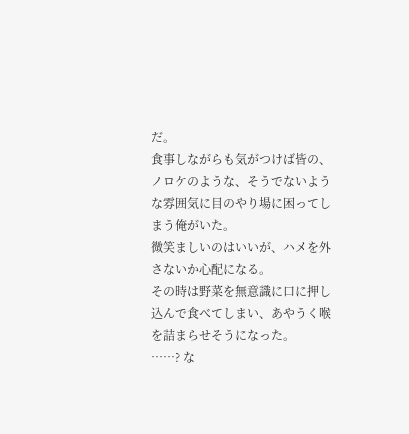だ。
食事しながらも気がつけば皆の、ノロケのような、そうでないような雰囲気に目のやり場に困ってしまう俺がいた。
微笑ましいのはいいが、ハメを外さないか心配になる。
その時は野菜を無意識に口に押し込んで食べてしまい、あやうく喉を詰まらせそうになった。
……? な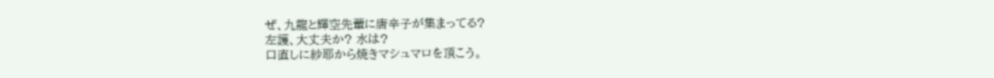ぜ、九龍と輝空先輩に唐辛子が集まってる?
左護、大丈夫か? 水は?
口直しに紗耶から焼きマシュマロを頂こう。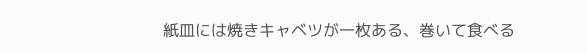紙皿には焼きキャベツが一枚ある、巻いて食べる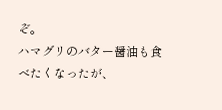ぞ。
ハマグリのバター醤油も食べたくなったが、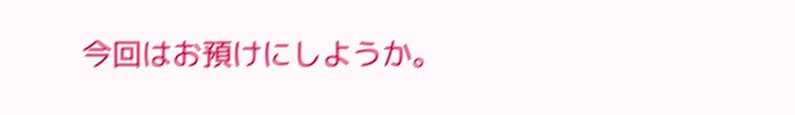今回はお預けにしようか。